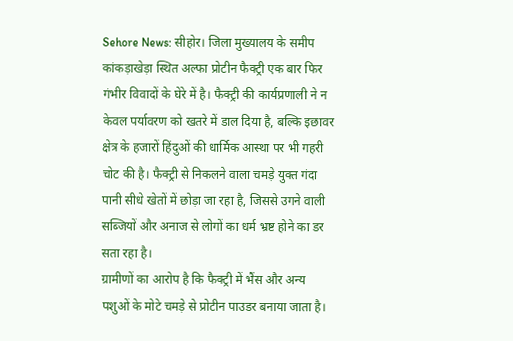Sehore News: सीहोर। जिला मुख्यालय के समीप कांकड़ाखेड़ा स्थित अल्फा प्रोटीन फैक्ट्री एक बार फिर गंभीर विवादों के घेरे में है। फैक्ट्री की कार्यप्रणाली ने न केवल पर्यावरण को खतरे में डाल दिया है, बल्कि इछावर क्षेत्र के हजारों हिंदुओं की धार्मिक आस्था पर भी गहरी चोट की है। फैक्ट्री से निकलने वाला चमड़े युक्त गंदा पानी सीधे खेतों में छोड़ा जा रहा है, जिससे उगने वाली सब्जियों और अनाज से लोगों का धर्म भ्रष्ट होने का डर सता रहा है।
ग्रामीणों का आरोप है कि फैक्ट्री में भैंस और अन्य पशुओं के मोटे चमड़े से प्रोटीन पाउडर बनाया जाता है।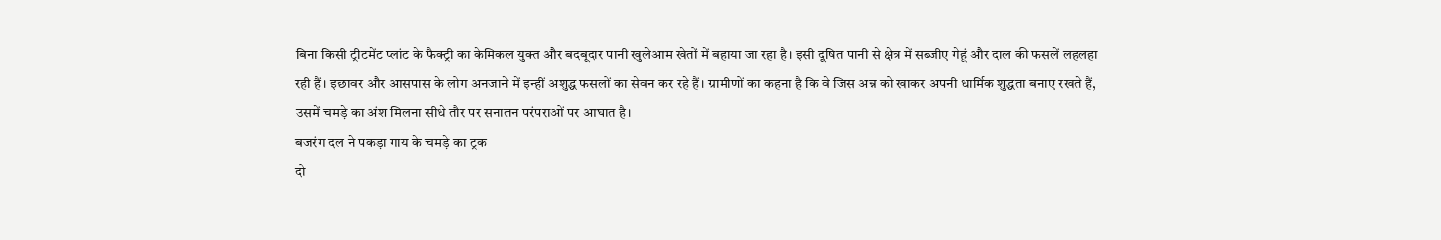बिना किसी ट्रीटमेंट प्लांट के फैक्ट्री का केमिकल युक्त और बदबूदार पानी खुलेआम खेतों में बहाया जा रहा है। इसी दूषित पानी से क्षेत्र में सब्जीए गेहूं और दाल की फसलें लहलहा रही हैं। इछावर और आसपास के लोग अनजाने में इन्हीं अशुद्ध फसलों का सेवन कर रहे हैं। ग्रामीणों का कहना है कि वे जिस अन्न को खाकर अपनी धार्मिक शुद्धता बनाए रखते हैं, उसमें चमड़े का अंश मिलना सीधे तौर पर सनातन परंपराओं पर आघात है।
बजरंग दल ने पकड़ा गाय के चमड़े का ट्रक
दो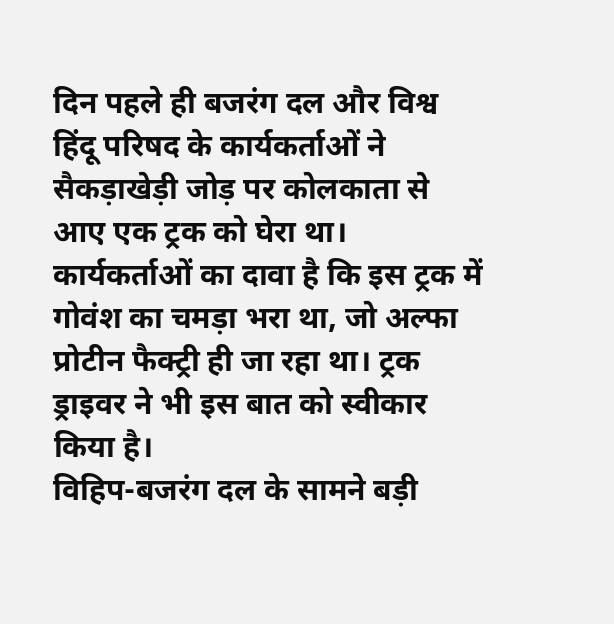दिन पहले ही बजरंग दल और विश्व हिंदू परिषद के कार्यकर्ताओं ने सैकड़ाखेड़ी जोड़ पर कोलकाता से आए एक ट्रक को घेरा था। कार्यकर्ताओं का दावा है कि इस ट्रक में गोवंश का चमड़ा भरा था, जो अल्फा प्रोटीन फैक्ट्री ही जा रहा था। ट्रक ड्राइवर ने भी इस बात को स्वीकार किया है।
विहिप-बजरंग दल के सामने बड़ी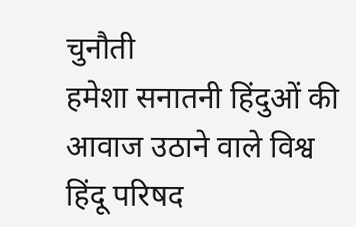चुनौती
हमेशा सनातनी हिंदुओं की आवाज उठाने वाले विश्व हिंदू परिषद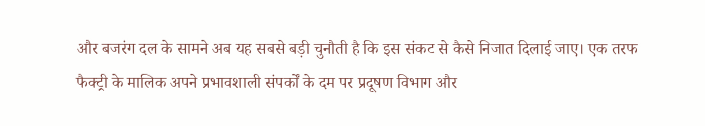और बजरंग दल के सामने अब यह सबसे बड़ी चुनौती है कि इस संकट से कैसे निजात दिलाई जाए। एक तरफ फैक्ट्री के मालिक अपने प्रभावशाली संपर्कों के दम पर प्रदूषण विभाग और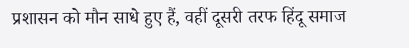प्रशासन को मौन साधे हुए हैं, वहीं दूसरी तरफ हिंदू समाज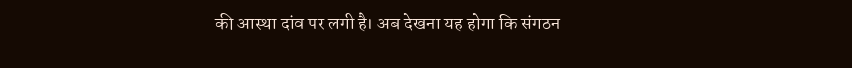की आस्था दांव पर लगी है। अब देखना यह होगा कि संगठन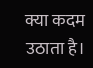क्या कदम उठाता है।